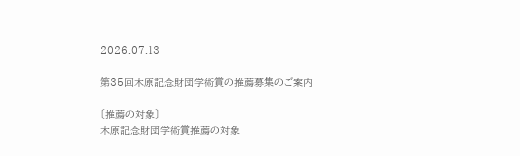2026.07.13

第35回木原記念財団学術賞の推薦募集のご案内

〔推薦の対象〕
木原記念財団学術賞推薦の対象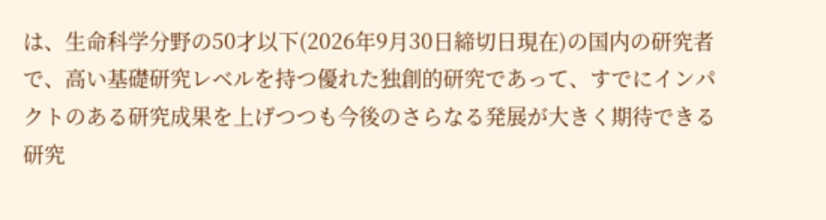は、生命科学分野の50才以下(2026年9月30日締切日現在)の国内の研究者で、高い基礎研究レベルを持つ優れた独創的研究であって、すでにインパクトのある研究成果を上げつつも今後のさらなる発展が大きく期待できる研究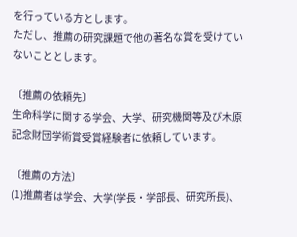を行っている方とします。
ただし、推薦の研究課題で他の著名な賞を受けていないこととします。

〔推薦の依頼先〕
生命科学に関する学会、大学、研究機関等及び木原記念財団学術賞受賞経験者に依頼しています。

〔推薦の方法〕
(1)推薦者は学会、大学(学長・学部長、研究所長)、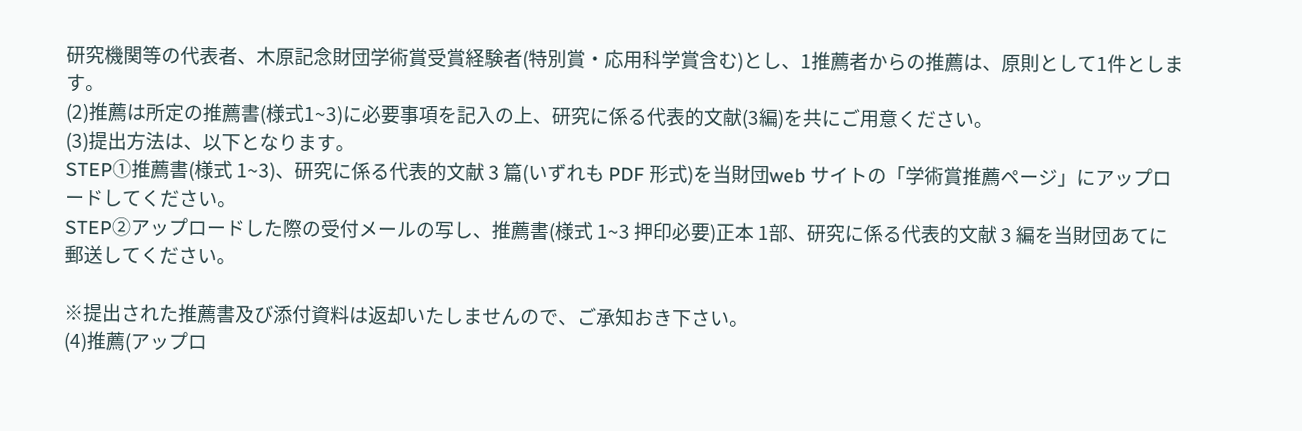研究機関等の代表者、木原記念財団学術賞受賞経験者(特別賞・応用科学賞含む)とし、1推薦者からの推薦は、原則として1件とします。
(2)推薦は所定の推薦書(様式1~3)に必要事項を記入の上、研究に係る代表的文献(3編)を共にご用意ください。
(3)提出方法は、以下となります。
STEP①推薦書(様式 1~3)、研究に係る代表的文献 3 篇(いずれも PDF 形式)を当財団web サイトの「学術賞推薦ページ」にアップロードしてください。
STEP②アップロードした際の受付メールの写し、推薦書(様式 1~3 押印必要)正本 1部、研究に係る代表的文献 3 編を当財団あてに郵送してください。

※提出された推薦書及び添付資料は返却いたしませんので、ご承知おき下さい。
(4)推薦(アップロ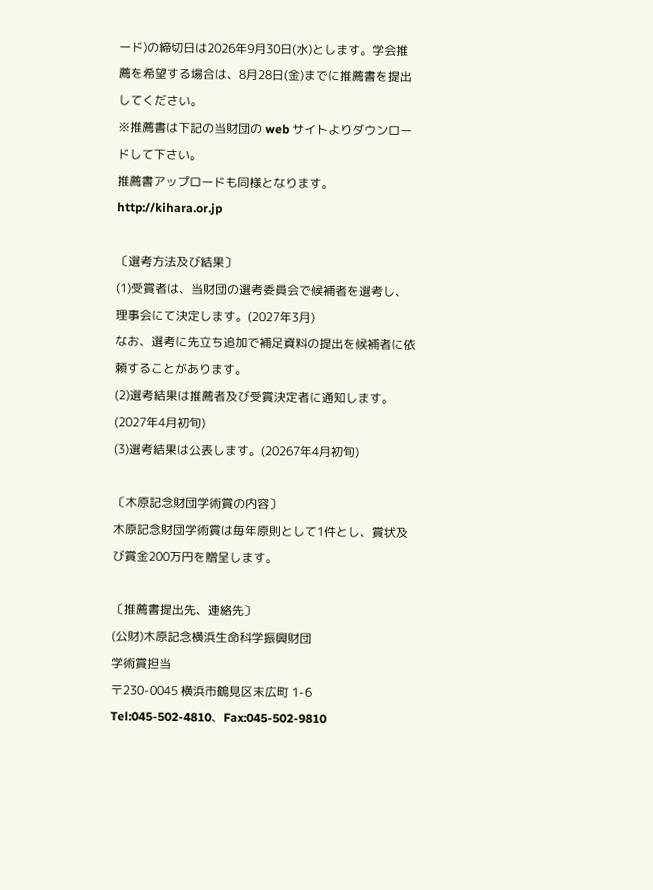ード)の締切日は2026年9月30日(水)とします。学会推薦を希望する場合は、8月28日(金)までに推薦書を提出してください。
※推薦書は下記の当財団の web サイトよりダウンロードして下さい。
推薦書アップロードも同様となります。
http://kihara.or.jp

〔選考方法及び結果〕
(1)受賞者は、当財団の選考委員会で候補者を選考し、理事会にて決定します。(2027年3月)
なお、選考に先立ち追加で補足資料の提出を候補者に依頼することがあります。
(2)選考結果は推薦者及び受賞決定者に通知します。(2027年4月初旬)
(3)選考結果は公表します。(20267年4月初旬)

〔木原記念財団学術賞の内容〕
木原記念財団学術賞は毎年原則として1件とし、賞状及び賞金200万円を贈呈します。

〔推薦書提出先、連絡先〕
(公財)木原記念横浜生命科学振興財団
学術賞担当
〒230-0045 横浜市鶴見区末広町 1-6
Tel:045-502-4810、Fax:045-502-9810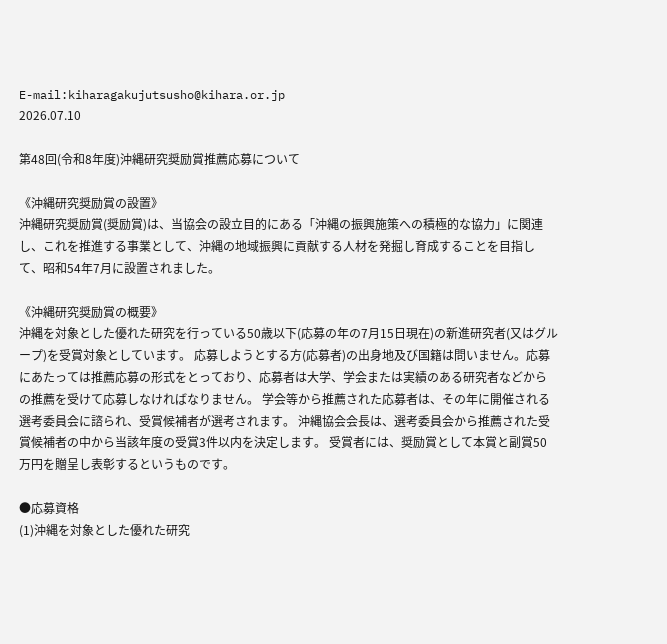E-mail:kiharagakujutsusho@kihara.or.jp
2026.07.10

第48回(令和8年度)沖縄研究奨励賞推薦応募について

《沖縄研究奨励賞の設置》
沖縄研究奨励賞(奨励賞)は、当協会の設立目的にある「沖縄の振興施策への積極的な協力」に関連し、これを推進する事業として、沖縄の地域振興に貢献する人材を発掘し育成することを目指して、昭和54年7月に設置されました。

《沖縄研究奨励賞の概要》
沖縄を対象とした優れた研究を行っている50歳以下(応募の年の7月15日現在)の新進研究者(又はグループ)を受賞対象としています。 応募しようとする方(応募者)の出身地及び国籍は問いません。応募にあたっては推薦応募の形式をとっており、応募者は大学、学会または実績のある研究者などからの推薦を受けて応募しなければなりません。 学会等から推薦された応募者は、その年に開催される選考委員会に諮られ、受賞候補者が選考されます。 沖縄協会会長は、選考委員会から推薦された受賞候補者の中から当該年度の受賞3件以内を決定します。 受賞者には、奨励賞として本賞と副賞50万円を贈呈し表彰するというものです。

●応募資格
(1)沖縄を対象とした優れた研究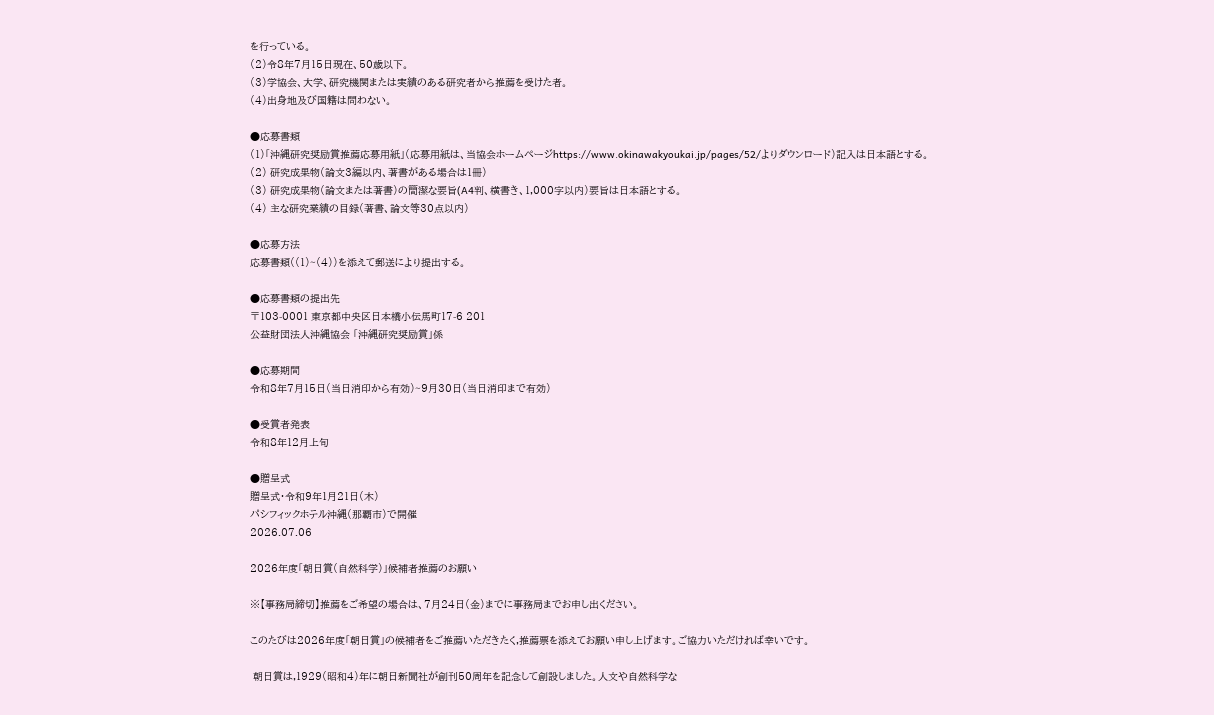を行っている。
(2)令8年7月15日現在、50歳以下。
(3)学協会、大学、研究機関または実績のある研究者から推薦を受けた者。
(4)出身地及び国籍は問わない。

●応募書類
(1)「沖縄研究奨励賞推薦応募用紙」(応募用紙は、当協会ホームページhttps://www.okinawakyoukai.jp/pages/52/よりダウンロード)記入は日本語とする。
(2) 研究成果物(論文3編以内、著書がある場合は1冊)
(3) 研究成果物(論文または著書)の簡潔な要旨(A4判、横書き、1,000字以内)要旨は日本語とする。
(4) 主な研究業績の目録(著書、論文等30点以内)

●応募方法
応募書類((1)~(4))を添えて郵送により提出する。

●応募書類の提出先
〒103-0001 東京都中央区日本橋小伝馬町17-6 201
公益財団法人沖縄協会 「沖縄研究奨励賞」係

●応募期間
令和8年7月15日(当日消印から有効)~9月30日(当日消印まで有効)

●受賞者発表
令和8年12月上旬

●贈呈式
贈呈式・令和9年1月21日(木)
パシフィックホテル沖縄(那覇市)で開催
2026.07.06

2026年度「朝日賞(自然科学)」候補者推薦のお願い

※【事務局締切】推薦をご希望の場合は、7月24日(金)までに事務局までお申し出ください。

このたびは2026年度「朝日賞」の候補者をご推薦いただきたく,推薦票を添えてお願い申し上げます。ご協力いただければ幸いです。

 朝日賞は,1929(昭和4)年に朝日新聞社が創刊50周年を記念して創設しました。人文や自然科学な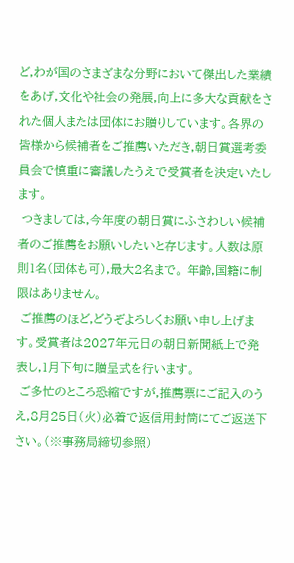ど,わが国のさまざまな分野において傑出した業績をあげ,文化や社会の発展,向上に多大な貢献をされた個人または団体にお贈りしています。各界の皆様から候補者をご推薦いただき,朝日賞選考委員会で慎重に審議したうえで受賞者を決定いたします。
 つきましては,今年度の朝日賞にふさわしい候補者のご推薦をお願いしたいと存じます。人数は原則1名(団体も可),最大2名まで。 年齢,国籍に制限はありません。
 ご推薦のほど,どうぞよろしくお願い申し上げます。受賞者は2027年元日の朝日新聞紙上で発表し,1月下旬に贈呈式を行います。
 ご多忙のところ恐縮ですが,推薦票にご記入のうえ,8月25日(火)必着で返信用封筒にてご返送下さい。(※事務局締切参照)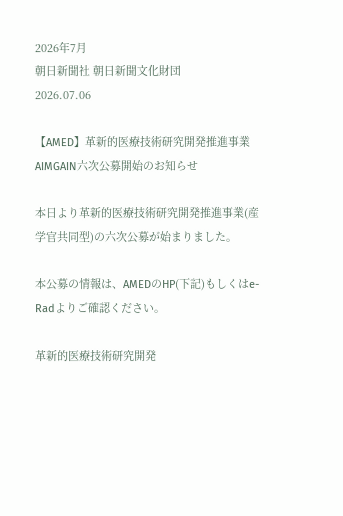2026年7月
朝日新聞社 朝日新聞文化財団
2026.07.06

【AMED】革新的医療技術研究開発推進事業 AIMGAIN六次公募開始のお知らせ

本日より革新的医療技術研究開発推進事業(産学官共同型)の六次公募が始まりました。

本公募の情報は、AMEDのHP(下記)もしくはe-Radよりご確認ください。

革新的医療技術研究開発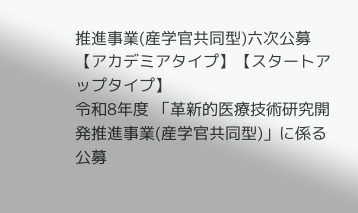推進事業(産学官共同型)六次公募【アカデミアタイプ】【スタートアップタイプ】
令和8年度 「革新的医療技術研究開発推進事業(産学官共同型)」に係る公募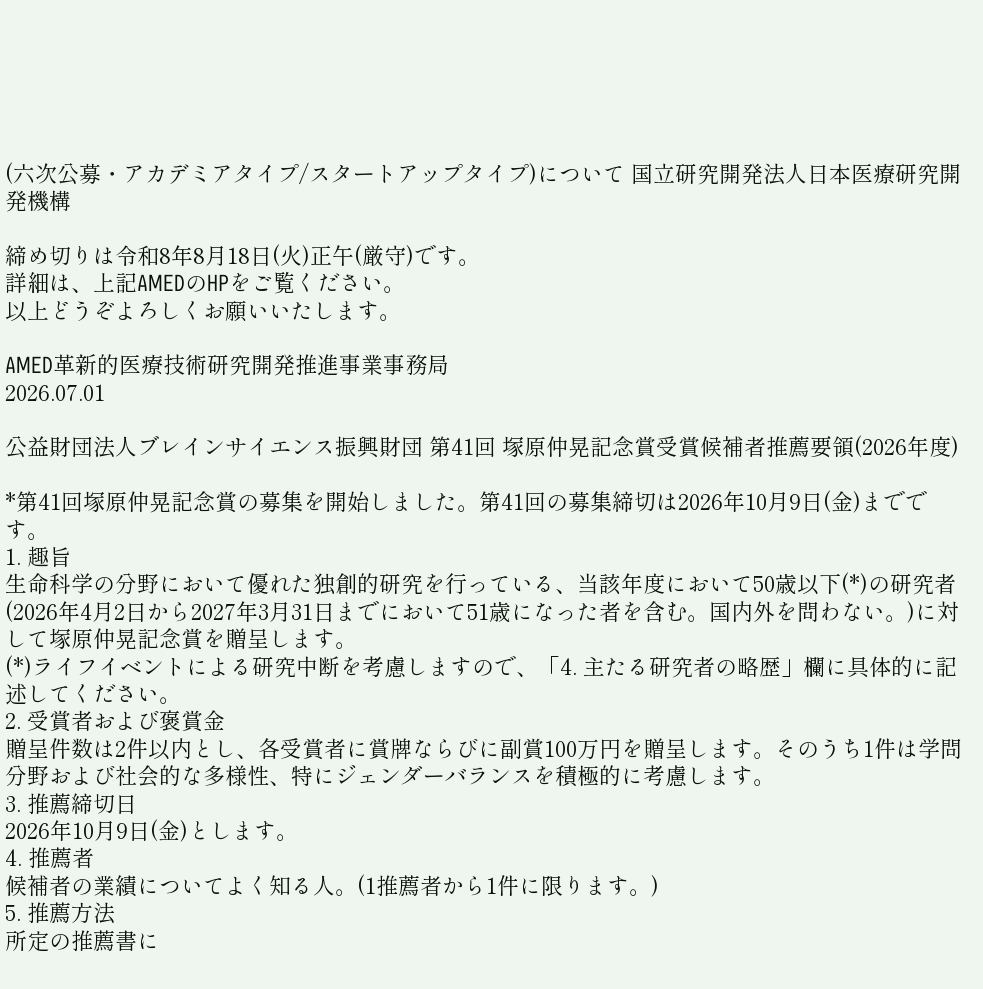(六次公募・アカデミアタイプ/スタートアップタイプ)について 国立研究開発法人日本医療研究開発機構

締め切りは令和8年8月18日(火)正午(厳守)です。
詳細は、上記AMEDのHPをご覧ください。
以上どうぞよろしくお願いいたします。

AMED革新的医療技術研究開発推進事業事務局
2026.07.01

公益財団法人ブレインサイエンス振興財団 第41回 塚原仲晃記念賞受賞候補者推薦要領(2026年度)

*第41回塚原仲晃記念賞の募集を開始しました。第41回の募集締切は2026年10月9日(金)までです。
1. 趣旨
生命科学の分野において優れた独創的研究を行っている、当該年度において50歳以下(*)の研究者(2026年4月2日から2027年3月31日までにおいて51歳になった者を含む。国内外を問わない。)に対して塚原仲晃記念賞を贈呈します。
(*)ライフイベントによる研究中断を考慮しますので、「4. 主たる研究者の略歴」欄に具体的に記述してください。
2. 受賞者および褒賞金
贈呈件数は2件以内とし、各受賞者に賞牌ならびに副賞100万円を贈呈します。そのうち1件は学問分野および社会的な多様性、特にジェンダーバランスを積極的に考慮します。
3. 推薦締切日
2026年10月9日(金)とします。
4. 推薦者
候補者の業績についてよく知る人。(1推薦者から1件に限ります。)
5. 推薦方法
所定の推薦書に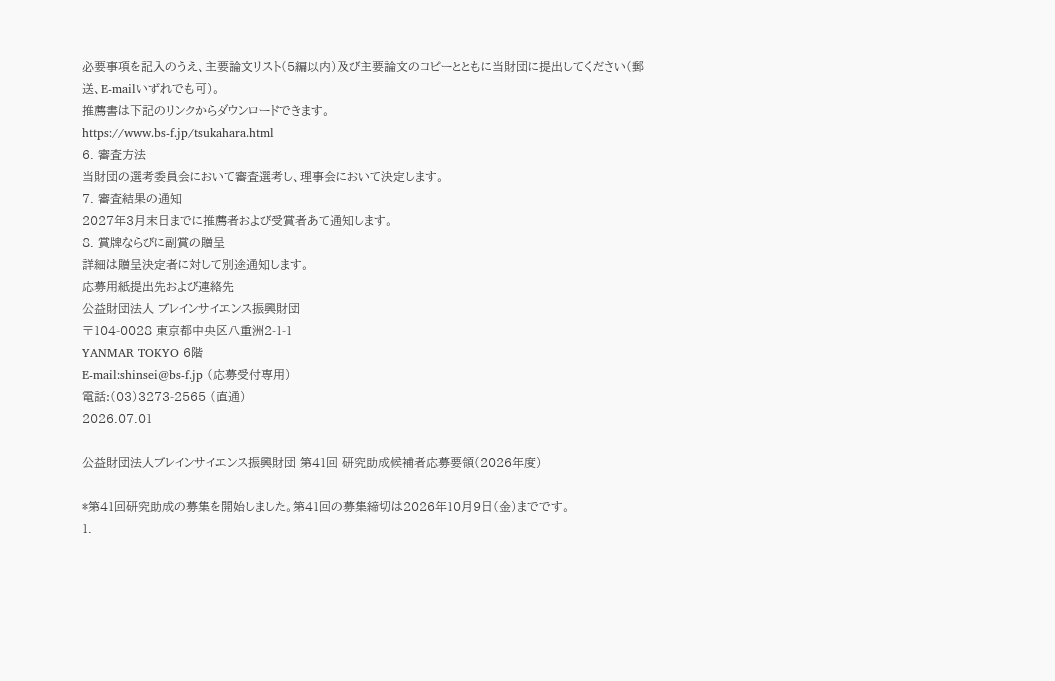必要事項を記入のうえ、主要論文リスト(5編以内)及び主要論文のコピーとともに当財団に提出してください(郵送、E-mailいずれでも可)。
推薦書は下記のリンクからダウンロードできます。
https://www.bs-f.jp/tsukahara.html
6. 審査方法
当財団の選考委員会において審査選考し、理事会において決定します。
7. 審査結果の通知
2027年3月末日までに推薦者および受賞者あて通知します。
8. 賞牌ならびに副賞の贈呈
詳細は贈呈決定者に対して別途通知します。
応募用紙提出先および連絡先
公益財団法人 ブレインサイエンス振興財団
〒104-0028 東京都中央区八重洲2-1-1
YANMAR TOKYO 6階
E-mail:shinsei@bs-f.jp (応募受付専用)
電話:(03)3273-2565 (直通)
2026.07.01

公益財団法人ブレインサイエンス振興財団 第41回 研究助成候補者応募要領(2026年度)

*第41回研究助成の募集を開始しました。第41回の募集締切は2026年10月9日(金)までです。
1.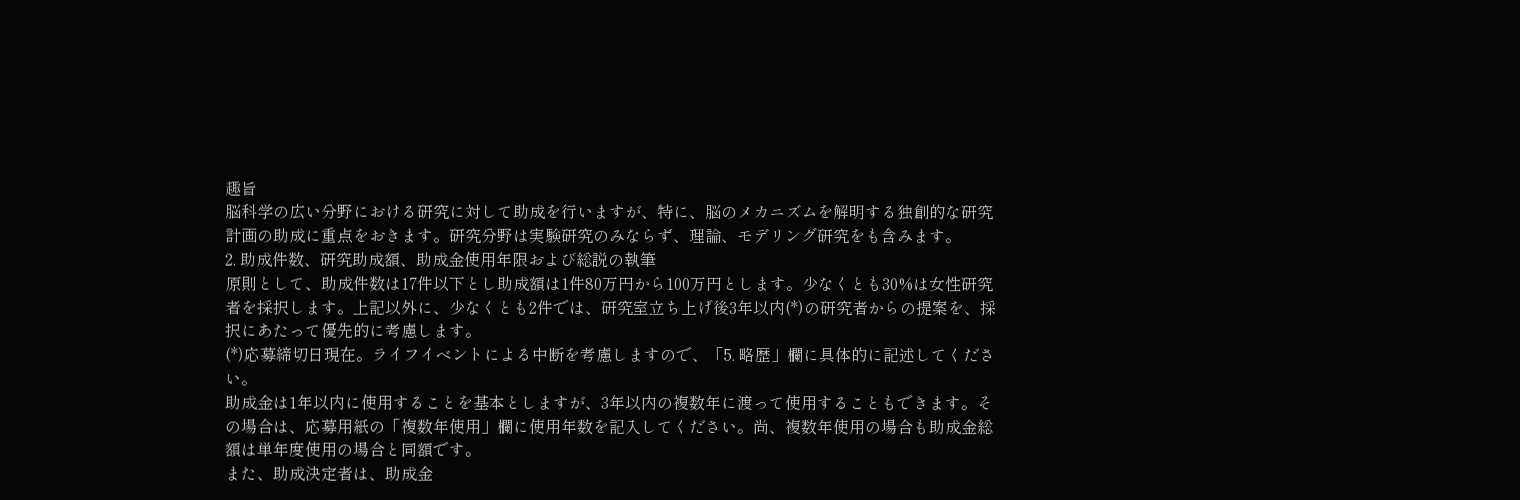趣旨
脳科学の広い分野における研究に対して助成を行いますが、特に、脳のメカニズムを解明する独創的な研究計画の助成に重点をおきます。研究分野は実験研究のみならず、理論、モデリング研究をも含みます。
2. 助成件数、研究助成額、助成金使用年限および総説の執筆
原則として、助成件数は17件以下とし助成額は1件80万円から100万円とします。少なくとも30%は女性研究者を採択します。上記以外に、少なくとも2件では、研究室立ち上げ後3年以内(*)の研究者からの提案を、採択にあたって優先的に考慮します。
(*)応募締切日現在。ライフイベントによる中断を考慮しますので、「5. 略歴」欄に具体的に記述してください。
助成金は1年以内に使用することを基本としますが、3年以内の複数年に渡って使用することもできます。その場合は、応募用紙の「複数年使用」欄に使用年数を記入してください。尚、複数年使用の場合も助成金総額は単年度使用の場合と同額です。
また、助成決定者は、助成金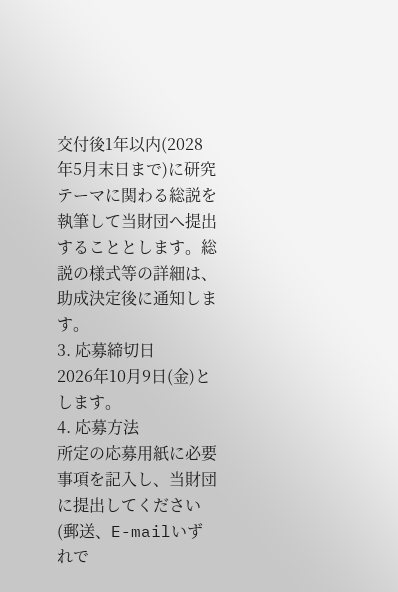交付後1年以内(2028年5月末日まで)に研究テーマに関わる総説を執筆して当財団へ提出することとします。総説の様式等の詳細は、助成決定後に通知します。
3. 応募締切日
2026年10月9日(金)とします。
4. 応募方法
所定の応募用紙に必要事項を記入し、当財団に提出してください(郵送、E-mailいずれで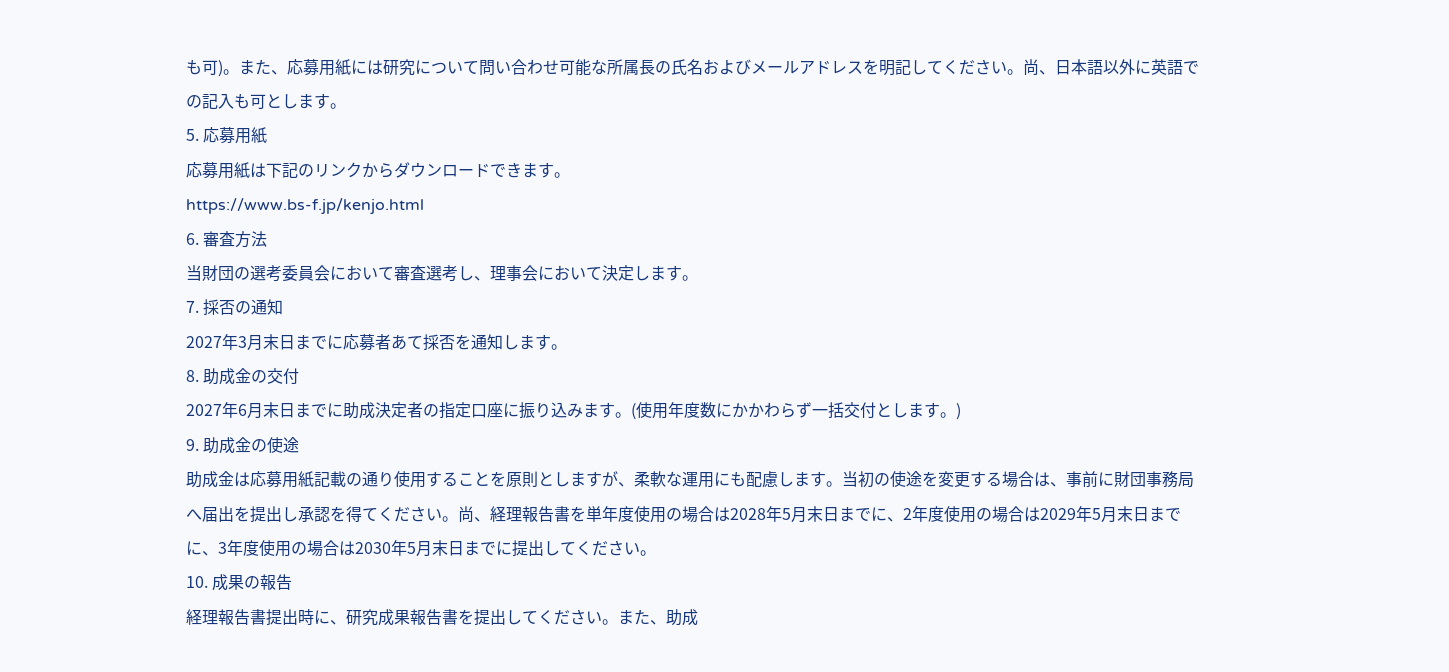も可)。また、応募用紙には研究について問い合わせ可能な所属長の氏名およびメールアドレスを明記してください。尚、日本語以外に英語での記入も可とします。
5. 応募用紙
応募用紙は下記のリンクからダウンロードできます。
https://www.bs-f.jp/kenjo.html
6. 審査方法
当財団の選考委員会において審査選考し、理事会において決定します。
7. 採否の通知
2027年3月末日までに応募者あて採否を通知します。
8. 助成金の交付
2027年6月末日までに助成決定者の指定口座に振り込みます。(使用年度数にかかわらず一括交付とします。)
9. 助成金の使途
助成金は応募用紙記載の通り使用することを原則としますが、柔軟な運用にも配慮します。当初の使途を変更する場合は、事前に財団事務局へ届出を提出し承認を得てください。尚、経理報告書を単年度使用の場合は2028年5月末日までに、2年度使用の場合は2029年5月末日までに、3年度使用の場合は2030年5月末日までに提出してください。
10. 成果の報告
経理報告書提出時に、研究成果報告書を提出してください。また、助成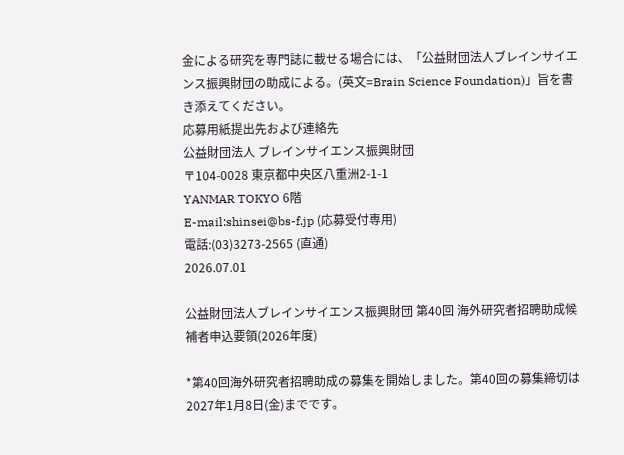金による研究を専門誌に載せる場合には、「公益財団法人ブレインサイエンス振興財団の助成による。(英文=Brain Science Foundation)」旨を書き添えてください。
応募用紙提出先および連絡先
公益財団法人 ブレインサイエンス振興財団
〒104-0028 東京都中央区八重洲2-1-1
YANMAR TOKYO 6階
E-mail:shinsei@bs-f.jp (応募受付専用)
電話:(03)3273-2565 (直通)
2026.07.01

公益財団法人ブレインサイエンス振興財団 第40回 海外研究者招聘助成候補者申込要領(2026年度)

*第40回海外研究者招聘助成の募集を開始しました。第40回の募集締切は2027年1月8日(金)までです。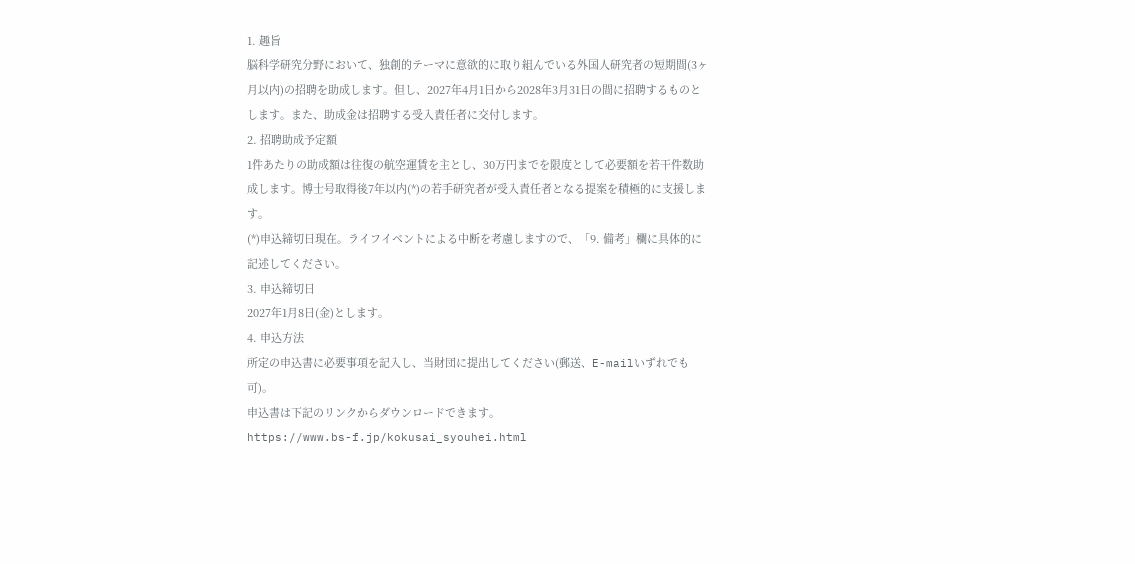1. 趣旨
脳科学研究分野において、独創的テーマに意欲的に取り組んでいる外国人研究者の短期間(3ヶ月以内)の招聘を助成します。但し、2027年4月1日から2028年3月31日の間に招聘するものとします。また、助成金は招聘する受入責任者に交付します。
2. 招聘助成予定額
1件あたりの助成額は往復の航空運賃を主とし、30万円までを限度として必要額を若干件数助成します。博士号取得後7年以内(*)の若手研究者が受入責任者となる提案を積極的に支援します。
(*)申込締切日現在。ライフイベントによる中断を考慮しますので、「9. 備考」欄に具体的に記述してください。
3. 申込締切日
2027年1月8日(金)とします。
4. 申込方法
所定の申込書に必要事項を記入し、当財団に提出してください(郵送、E-mailいずれでも可)。
申込書は下記のリンクからダウンロードできます。
https://www.bs-f.jp/kokusai_syouhei.html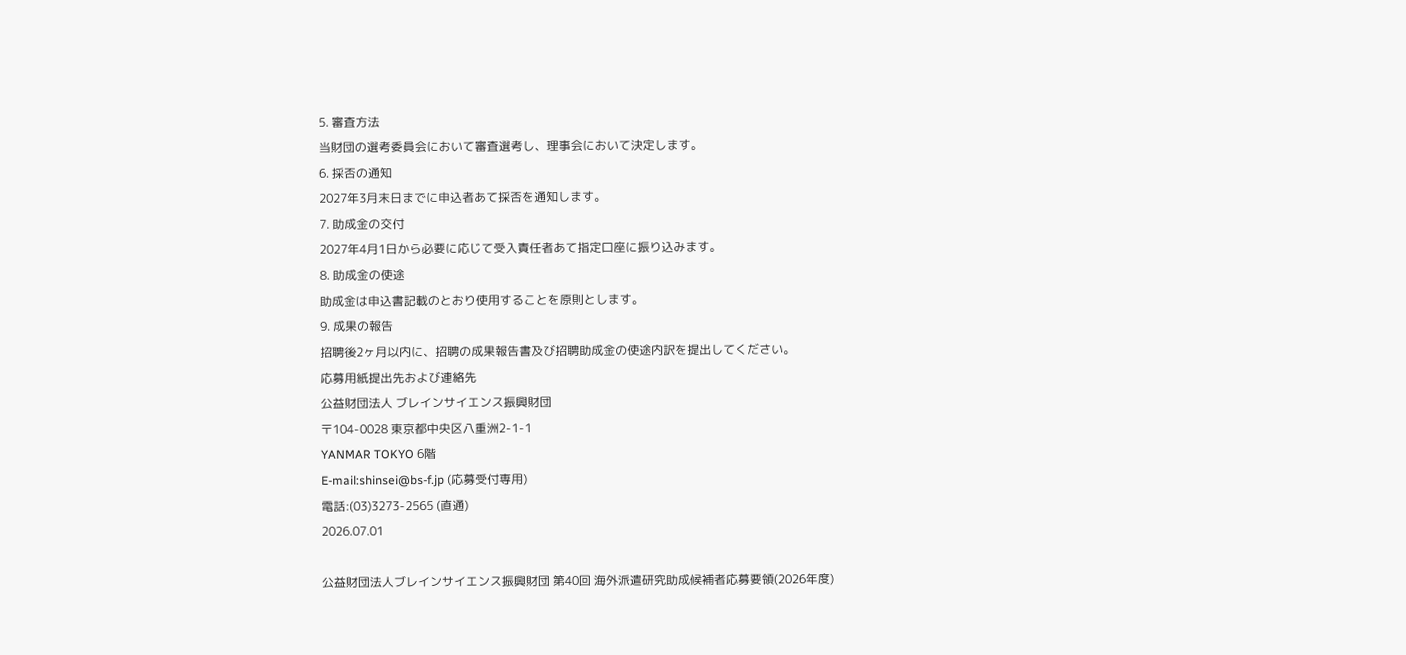5. 審査方法
当財団の選考委員会において審査選考し、理事会において決定します。
6. 採否の通知
2027年3月末日までに申込者あて採否を通知します。
7. 助成金の交付
2027年4月1日から必要に応じて受入責任者あて指定口座に振り込みます。
8. 助成金の使途
助成金は申込書記載のとおり使用することを原則とします。
9. 成果の報告
招聘後2ヶ月以内に、招聘の成果報告書及び招聘助成金の使途内訳を提出してください。
応募用紙提出先および連絡先
公益財団法人 ブレインサイエンス振興財団
〒104-0028 東京都中央区八重洲2-1-1
YANMAR TOKYO 6階
E-mail:shinsei@bs-f.jp (応募受付専用)
電話:(03)3273-2565 (直通)
2026.07.01

公益財団法人ブレインサイエンス振興財団 第40回 海外派遣研究助成候補者応募要領(2026年度)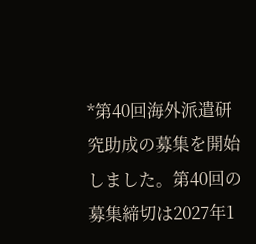*第40回海外派遣研究助成の募集を開始しました。第40回の募集締切は2027年1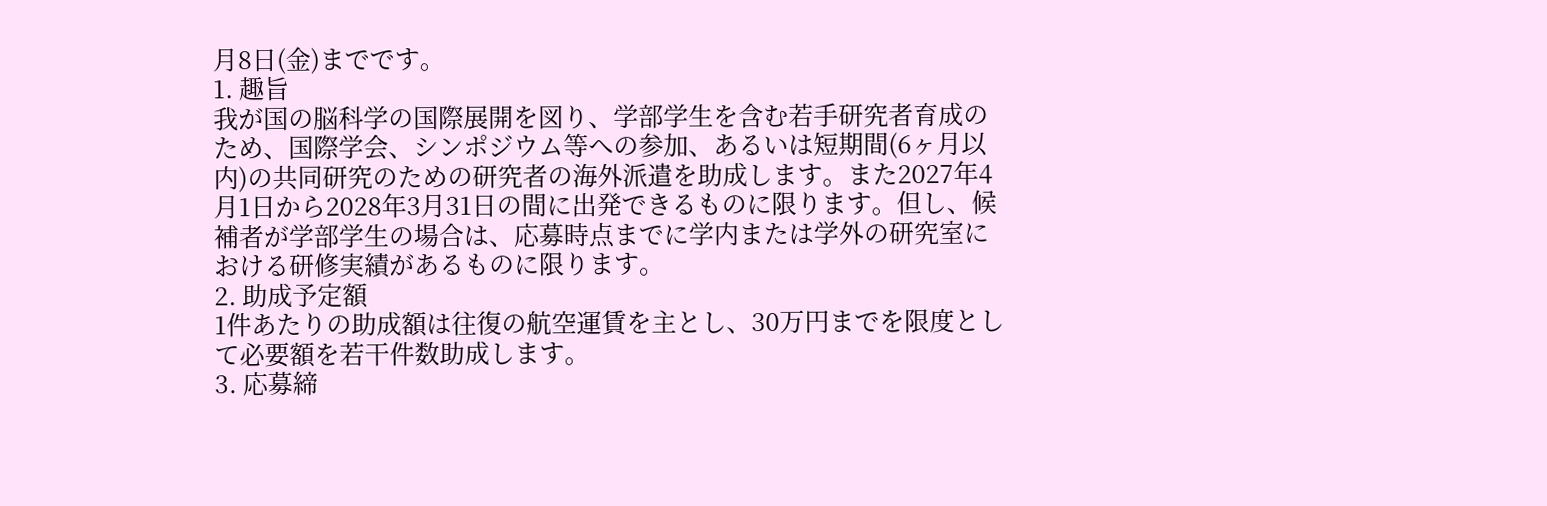月8日(金)までです。
1. 趣旨
我が国の脳科学の国際展開を図り、学部学生を含む若手研究者育成のため、国際学会、シンポジウム等への参加、あるいは短期間(6ヶ月以内)の共同研究のための研究者の海外派遣を助成します。また2027年4月1日から2028年3月31日の間に出発できるものに限ります。但し、候補者が学部学生の場合は、応募時点までに学内または学外の研究室における研修実績があるものに限ります。
2. 助成予定額
1件あたりの助成額は往復の航空運賃を主とし、30万円までを限度として必要額を若干件数助成します。
3. 応募締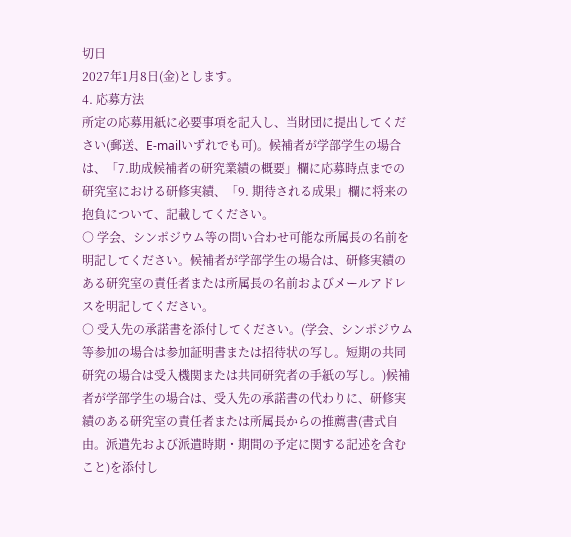切日
2027年1月8日(金)とします。
4. 応募方法
所定の応募用紙に必要事項を記入し、当財団に提出してください(郵送、E-mailいずれでも可)。候補者が学部学生の場合は、「7.助成候補者の研究業績の概要」欄に応募時点までの研究室における研修実績、「9. 期待される成果」欄に将来の抱負について、記載してください。
○ 学会、シンポジウム等の問い合わせ可能な所属長の名前を明記してください。候補者が学部学生の場合は、研修実績のある研究室の責任者または所属長の名前およびメールアドレスを明記してください。
○ 受入先の承諾書を添付してください。(学会、シンポジウム等参加の場合は参加証明書または招待状の写し。短期の共同研究の場合は受入機関または共同研究者の手紙の写し。)候補者が学部学生の場合は、受入先の承諾書の代わりに、研修実績のある研究室の責任者または所属長からの推薦書(書式自由。派遣先および派遣時期・期間の予定に関する記述を含むこと)を添付し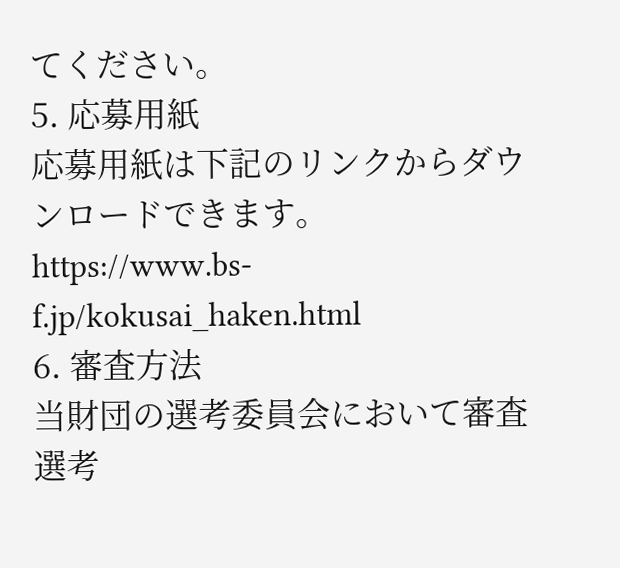てください。
5. 応募用紙
応募用紙は下記のリンクからダウンロードできます。
https://www.bs-f.jp/kokusai_haken.html
6. 審査方法
当財団の選考委員会において審査選考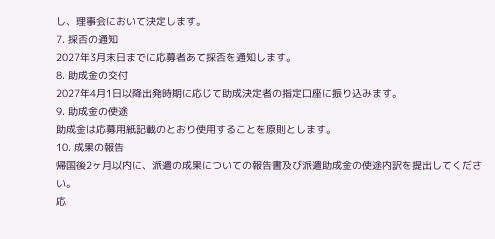し、理事会において決定します。
7. 採否の通知
2027年3月末日までに応募者あて採否を通知します。
8. 助成金の交付
2027年4月1日以降出発時期に応じて助成決定者の指定口座に振り込みます。
9. 助成金の使途
助成金は応募用紙記載のとおり使用することを原則とします。
10. 成果の報告
帰国後2ヶ月以内に、派遣の成果についての報告書及び派遣助成金の使途内訳を提出してください。
応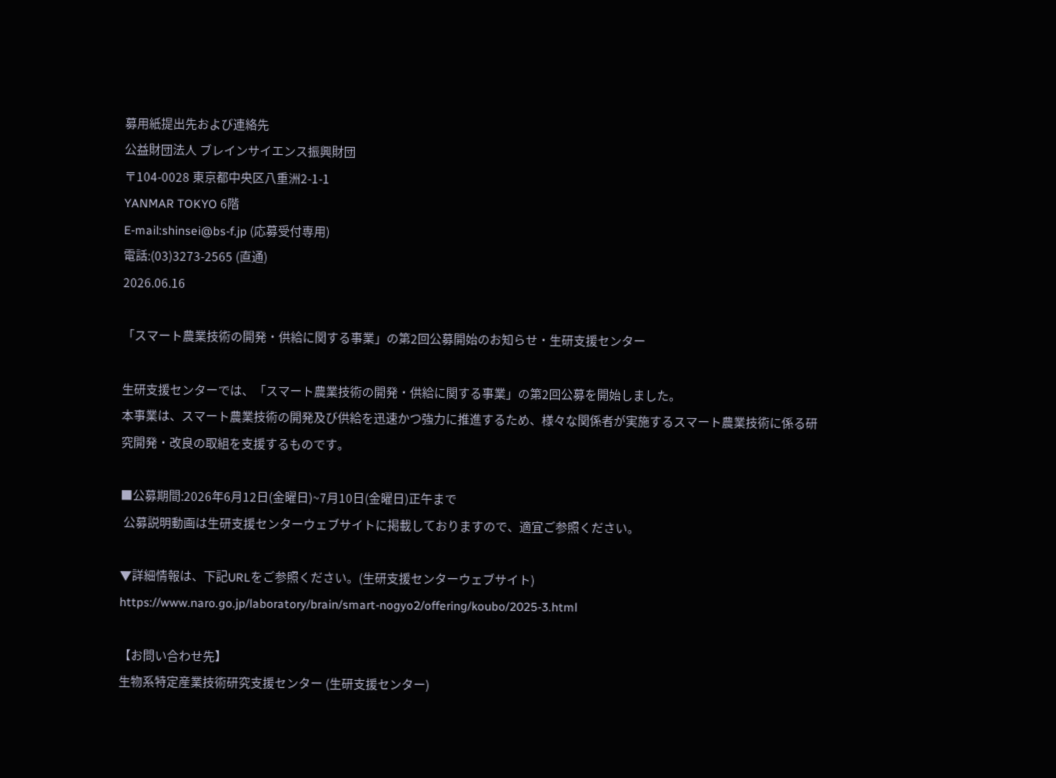募用紙提出先および連絡先
公益財団法人 ブレインサイエンス振興財団
〒104-0028 東京都中央区八重洲2-1-1
YANMAR TOKYO 6階
E-mail:shinsei@bs-f.jp (応募受付専用)
電話:(03)3273-2565 (直通)
2026.06.16

「スマート農業技術の開発・供給に関する事業」の第2回公募開始のお知らせ・生研支援センター

生研支援センターでは、「スマート農業技術の開発・供給に関する事業」の第2回公募を開始しました。
本事業は、スマート農業技術の開発及び供給を迅速かつ強力に推進するため、様々な関係者が実施するスマート農業技術に係る研究開発・改良の取組を支援するものです。

■公募期間:2026年6月12日(金曜日)~7月10日(金曜日)正午まで
 公募説明動画は生研支援センターウェブサイトに掲載しておりますので、適宜ご参照ください。

▼詳細情報は、下記URLをご参照ください。(生研支援センターウェブサイト)
https://www.naro.go.jp/laboratory/brain/smart-nogyo2/offering/koubo/2025-3.html

【お問い合わせ先】
生物系特定産業技術研究支援センター (生研支援センター)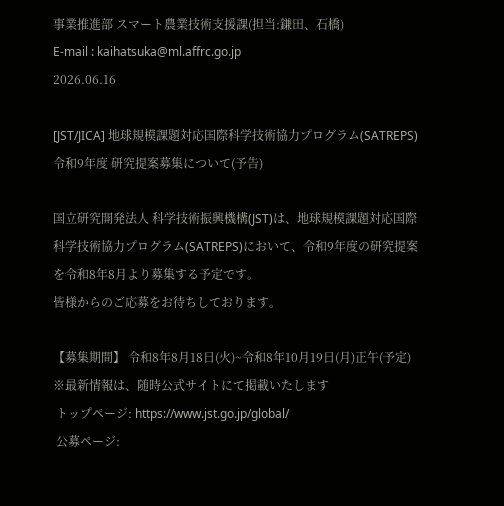事業推進部 スマート農業技術支援課(担当:鎌田、石橋)
E-mail : kaihatsuka@ml.affrc.go.jp
2026.06.16

[JST/JICA] 地球規模課題対応国際科学技術協力プログラム(SATREPS)令和9年度 研究提案募集について(予告)

国立研究開発法人 科学技術振興機構(JST)は、地球規模課題対応国際科学技術協力プログラム(SATREPS)において、令和9年度の研究提案を令和8年8月より募集する予定です。
皆様からのご応募をお待ちしております。

【募集期間】 令和8年8月18日(火)~令和8年10月19日(月)正午(予定)
※最新情報は、随時公式サイトにて掲載いたします
 トップページ: https://www.jst.go.jp/global/
 公募ページ: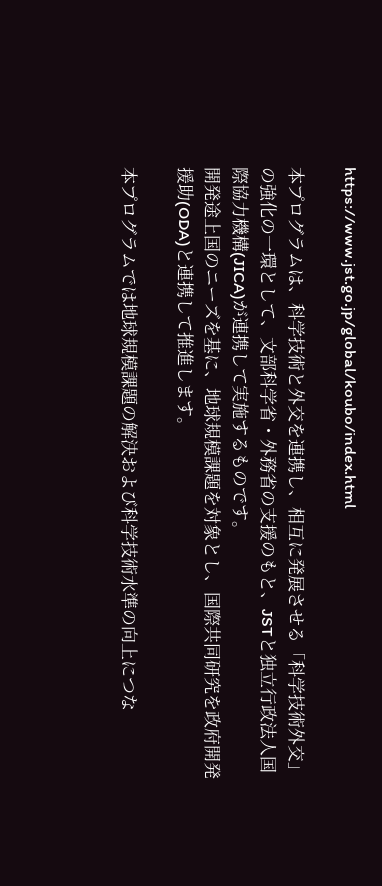https://www.jst.go.jp/global/koubo/index.html

本プログラムは、科学技術と外交を連携し、相互に発展させる「科学技術外交」の強化の一環として、文部科学省・外務省の支援のもと、JSTと独立行政法人国際協力機構(JICA)が連携して実施するものです。
開発途上国のニーズを基に、地球規模課題を対象とし、国際共同研究を政府開発援助(ODA)と連携して推進します。

本プログラムでは地球規模課題の解決および科学技術水準の向上につな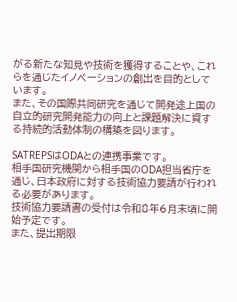がる新たな知見や技術を獲得することや、これらを通じたイノベーションの創出を目的としています。
また、その国際共同研究を通じて開発途上国の自立的研究開発能力の向上と課題解決に資する持続的活動体制の構築を図ります。

SATREPSはODAとの連携事業です。
相手国研究機関から相手国のODA担当省庁を通じ、日本政府に対する技術協力要請が行われる必要があります。
技術協力要請書の受付は令和8年6月末頃に開始予定です。
また、提出期限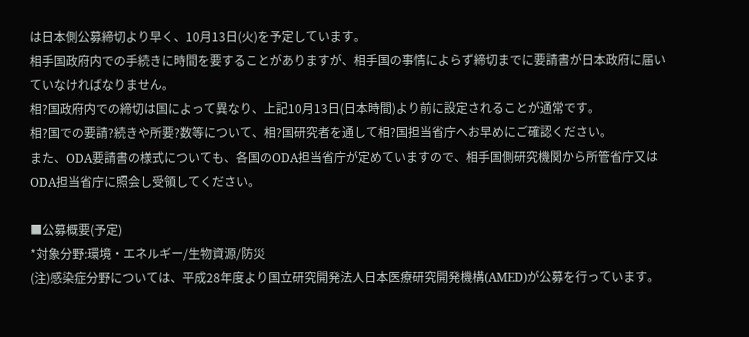は日本側公募締切より早く、10月13日(火)を予定しています。
相手国政府内での手続きに時間を要することがありますが、相手国の事情によらず締切までに要請書が日本政府に届いていなければなりません。
相?国政府内での締切は国によって異なり、上記10月13日(日本時間)より前に設定されることが通常です。
相?国での要請?続きや所要?数等について、相?国研究者を通して相?国担当省庁へお早めにご確認ください。
また、ODA要請書の様式についても、各国のODA担当省庁が定めていますので、相手国側研究機関から所管省庁又はODA担当省庁に照会し受領してください。

■公募概要(予定)
*対象分野:環境・エネルギー/生物資源/防災
(注)感染症分野については、平成28年度より国立研究開発法人日本医療研究開発機構(AMED)が公募を行っています。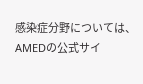感染症分野については、AMEDの公式サイ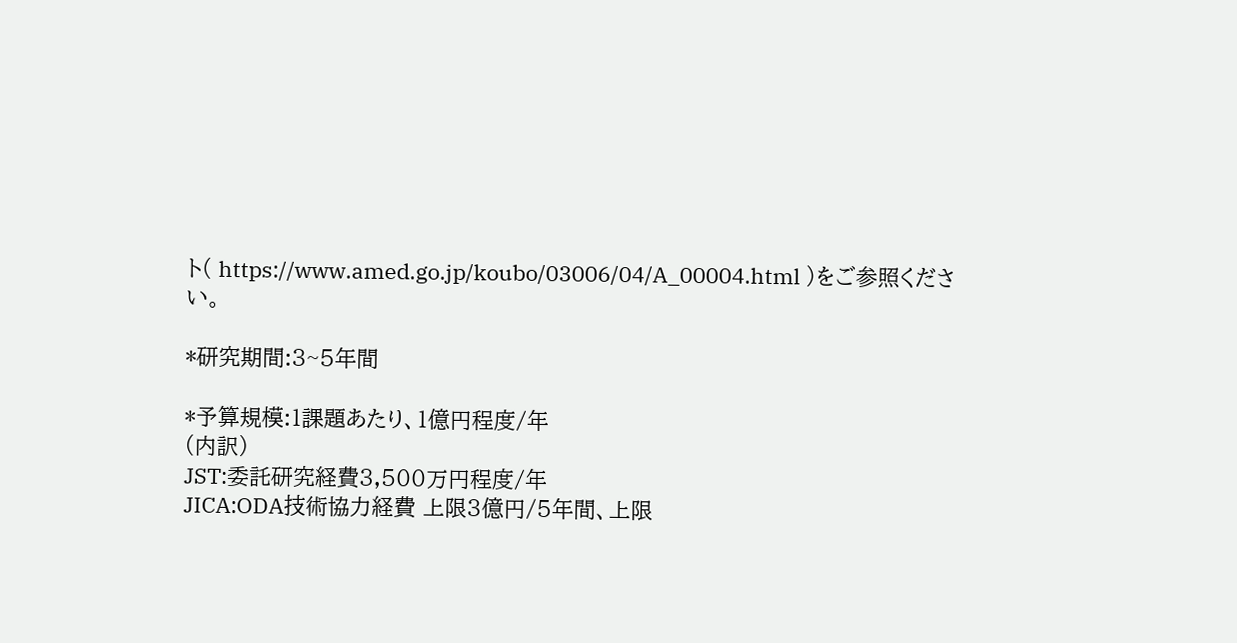ト( https://www.amed.go.jp/koubo/03006/04/A_00004.html )をご参照ください。

*研究期間:3~5年間

*予算規模:1課題あたり、1億円程度/年
(内訳)
JST:委託研究経費3,500万円程度/年
JICA:ODA技術協力経費 上限3億円/5年間、上限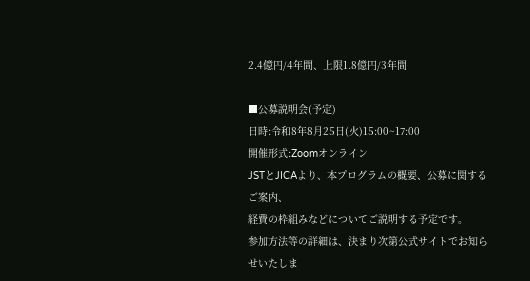2.4億円/4年間、上限1.8億円/3年間

■公募説明会(予定)
日時:令和8年8月25日(火)15:00~17:00
開催形式:Zoomオンライン
JSTとJICAより、本プログラムの概要、公募に関するご案内、
経費の枠組みなどについてご説明する予定です。
参加方法等の詳細は、決まり次第公式サイトでお知らせいたしま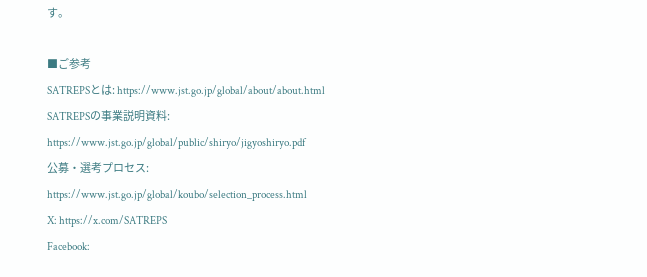す。

■ご参考
SATREPSとは: https://www.jst.go.jp/global/about/about.html
SATREPSの事業説明資料: https://www.jst.go.jp/global/public/shiryo/jigyoshiryo.pdf
公募・選考プロセス: https://www.jst.go.jp/global/koubo/selection_process.html
X: https://x.com/SATREPS
Facebook: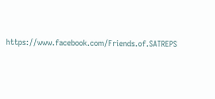https://www.facebook.com/Friends.of.SATREPS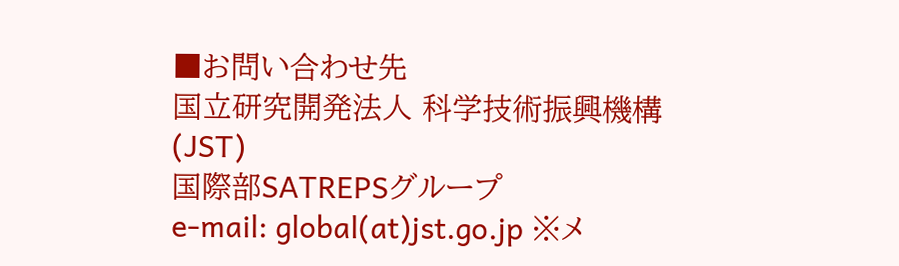■お問い合わせ先
国立研究開発法人 科学技術振興機構(JST)
国際部SATREPSグループ
e-mail: global(at)jst.go.jp ※メ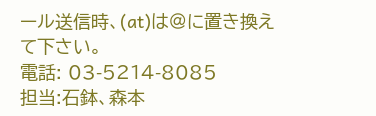ール送信時、(at)は@に置き換えて下さい。
電話: 03-5214-8085
担当:石鉢、森本